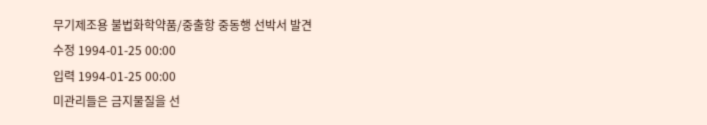무기제조용 불법화학약품/중출항 중동행 선박서 발견
수정 1994-01-25 00:00
입력 1994-01-25 00:00
미관리들은 금지물질을 선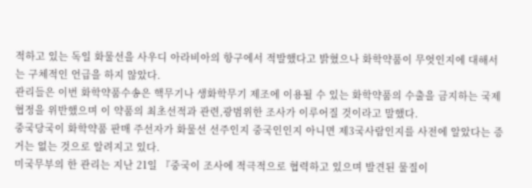적하고 있는 독일 화물선을 사우디 아라비아의 항구에서 적발했다고 밝혔으나 화학약품이 무엇인지에 대해서는 구체적인 언급을 하지 않았다.
관리들은 이번 화학약품수송은 핵무기나 생화학무기 제조에 이용될 수 있는 화학약품의 수출을 금지하는 국제협정을 위반했으며 이 약품의 최초선적과 관련,광범위한 조사가 이루어질 것이라고 말했다.
중국당국이 화학약품 판매 주선자가 화물선 선주인지 중국인인지 아니면 제3국사람인지를 사전에 알았다는 증거는 없는 것으로 알려지고 있다.
미국무부의 한 관리는 지난 21일 『중국이 조사에 적극적으로 협력하고 있으며 발견된 물질이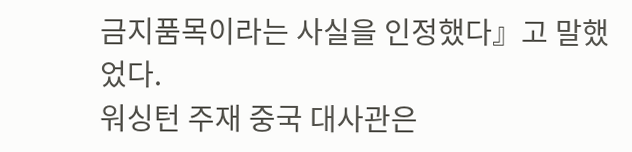금지품목이라는 사실을 인정했다』고 말했었다.
워싱턴 주재 중국 대사관은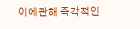이에관해 즉각적인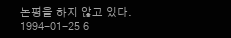논평을 하지 않고 있다.
1994-01-25 6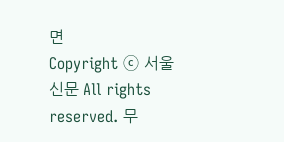면
Copyright ⓒ 서울신문 All rights reserved. 무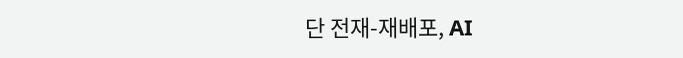단 전재-재배포, AI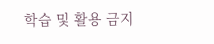학습 및 활용 금지